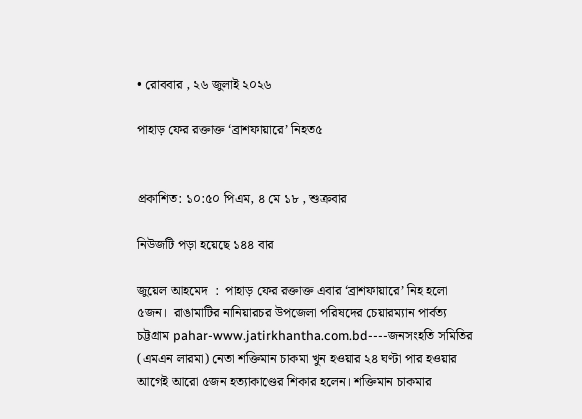• রোববার , ২৬ জুলাই ২০২৬

পাহাড় ফের রক্তাক্ত ‘ব্রাশফায়ারে’ নিহত৫


প্রকাশিত: ১০:৫০ পিএম, ৪ মে ১৮ , শুক্রবার

নিউজটি পড়া হয়েছে ১৪৪ বার

জুয়েল আহমেদ  :  পাহাড় ফের রক্তাক্ত এবার ‘ব্রাশফায়ারে’ নিহ হলো ৫জন।  রাঙামাটির নানিয়ারচর উপজেলা পরিষদের চেয়ারম্যান পার্বত্য চট্টগ্রাম pahar-www.jatirkhantha.com.bd----জনসংহতি সমিতির (এমএন লারমা) নেতা শক্তিমান চাকমা খুন হওয়ার ২৪ ঘণ্টা পার হওয়ার আগেই আরো ৫জন হত্যাকাণ্ডের শিকার হলেন। শক্তিমান চাকমার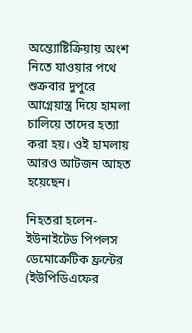অন্ত্যোষ্টিক্রিয়ায় অংশ নিতে যাওয়ার পথে শুক্রবার দুপুরে আগ্নেয়াস্ত্র দিয়ে হামলা চালিয়ে তাদের হত্যা করা হয়। ওই হামলায় আরও আটজন আহত হয়েছেন।

নিহতরা হলেন- ইউনাইটেড পিপলস ডেমোক্রেটিক ফ্রন্টের (ইউপিডিএফের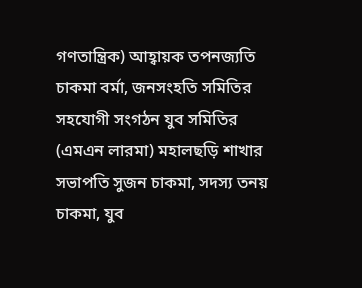গণতান্ত্রিক) আহ্বায়ক তপনজ্যতি চাকমা বর্মা, জনসংহতি সমিতির সহযোগী সংগঠন যুব সমিতির (এমএন লারমা) মহালছড়ি শাখার সভাপতি সুজন চাকমা, সদস্য তনয় চাকমা, যুব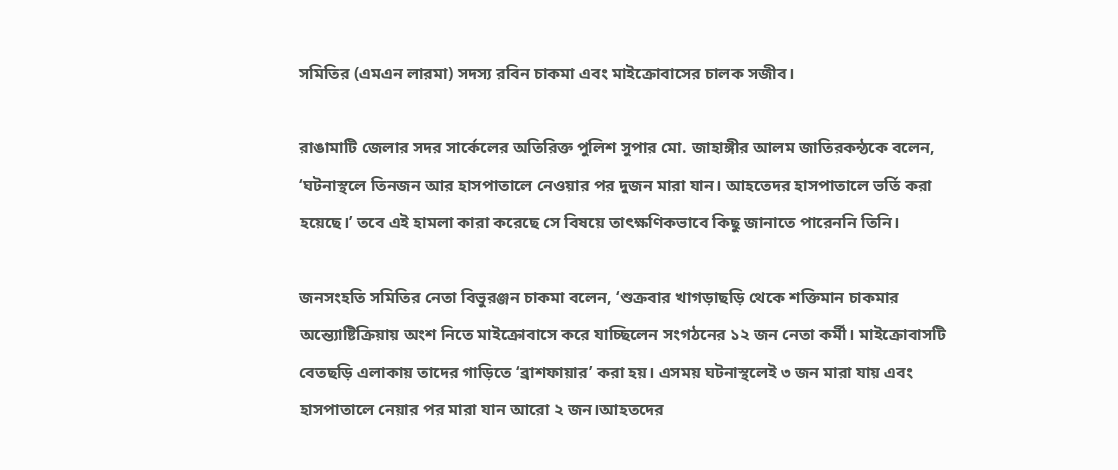সমিতির (এমএন লারমা) সদস্য রবিন চাকমা এবং মাইক্রোবাসের চালক সজীব।

রাঙামাটি জেলার সদর সার্কেলের অতিরিক্ত পুলিশ সুপার মো. জাহাঙ্গীর আলম জাতিরকন্ঠকে বলেন, ‘ঘটনাস্থলে তিনজন আর হাসপাতালে নেওয়ার পর দুজন মারা যান। আহতেদর হাসপাতালে ভর্তি করা হয়েছে।’ তবে এই হামলা কারা করেছে সে বিষয়ে তাৎক্ষণিকভাবে কিছু জানাতে পারেননি তিনি।

জনসংহতি সমিতির নেতা বিভুরঞ্জন চাকমা বলেন, ‘শুক্রবার খাগড়াছড়ি থেকে শক্তিমান চাকমার অন্ত্যোষ্টিক্রিয়ায় অংশ নিতে মাইক্রোবাসে করে যাচ্ছিলেন সংগঠনের ১২ জন নেতা কর্মী। মাইক্রোবাসটি বেতছড়ি এলাকায় তাদের গাড়িতে ‘ব্রাশফায়ার’ করা হয়। এসময় ঘটনাস্থলেই ৩ জন মারা যায় এবং হাসপাতালে নেয়ার পর মারা যান আরো ২ জন।আহতদের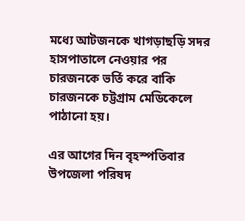মধ্যে আটজনকে খাগড়াছড়ি সদর হাসপাতালে নেওয়ার পর চারজনকে ভর্তি করে বাকি চারজনকে চট্টগ্রাম মেডিকেলে পাঠানো হয়।

এর আগের দিন বৃহস্পতিবার উপজেলা পরিষদ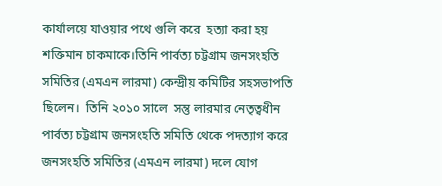কার্যালয়ে যাওয়ার পথে গুলি করে  হত্যা করা হয় শক্তিমান চাকমাকে।তিনি পার্বত্য চট্টগ্রাম জনসংহতি সমিতির (এমএন লারমা) কেন্দ্রীয় কমিটির সহসভাপতি ছিলেন।  তিনি ২০১০ সালে  সন্তু লারমার নেতৃত্বধীন পার্বত্য চট্টগ্রাম জনসংহতি সমিতি থেকে পদত্যাগ করে জনসংহতি সমিতির (এমএন লারমা) দলে যোগ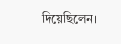দিয়েছিলেন।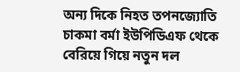অন্য দিকে নিহত তপনজ্যোতি চাকমা বর্মা ইউপিডিএফ থেকে বেরিয়ে গিয়ে নতুন দল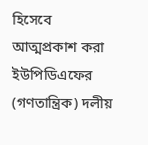হিসেবে আত্মপ্রকাশ করা ইউপিডিএফের (গণতান্ত্রিক) দলীয়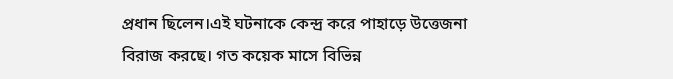প্রধান ছিলেন।এই ঘটনাকে কেন্দ্র করে পাহাড়ে উত্তেজনা বিরাজ করছে। গত কয়েক মাসে বিভিন্ন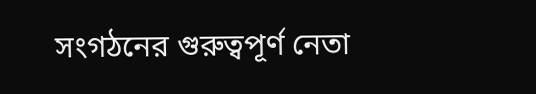সংগঠনের গুরুত্বপূর্ণ নেতা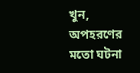খুন, অপহরণের মতো ঘটনা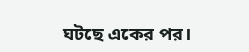ঘটছে একের পর।